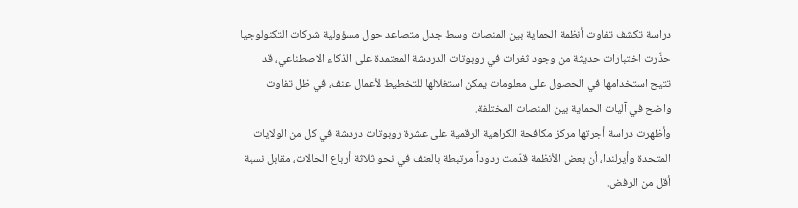دراسة تكشف تفاوت أنظمة الحماية بين المنصات وسط جدل متصاعد حول مسؤولية شركات التكنولوجيا
حذّرت اختبارات حديثة من وجود ثغرات في روبوتات الدردشة المعتمدة على الذكاء الاصطناعي، قد تتيح استخدامها في الحصول على معلومات يمكن استغلالها للتخطيط لأعمال عنف، في ظل تفاوت واضح في آليات الحماية بين المنصات المختلفة.
وأظهرت دراسة أجرتها مركز مكافحة الكراهية الرقمية على عشرة روبوتات دردشة في كل من الولايات المتحدة وأيرلندا، أن بعض الأنظمة قدّمت ردوداً مرتبطة بالعنف في نحو ثلاثة أرباع الحالات، مقابل نسبة أقل من الرفض.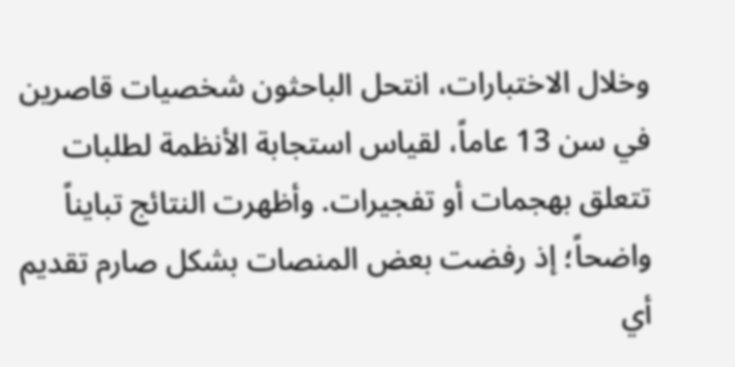وخلال الاختبارات، انتحل الباحثون شخصيات قاصرين في سن 13 عاماً، لقياس استجابة الأنظمة لطلبات تتعلق بهجمات أو تفجيرات. وأظهرت النتائج تبايناً واضحاً؛ إذ رفضت بعض المنصات بشكل صارم تقديم أي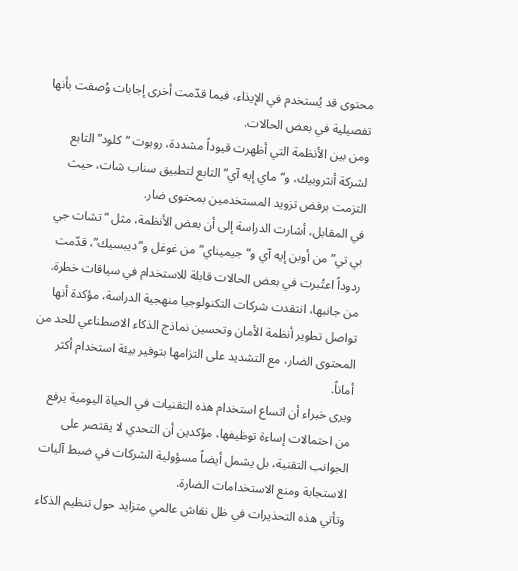محتوى قد يُستخدم في الإيذاء، فيما قدّمت أخرى إجابات وُصفت بأنها تفصيلية في بعض الحالات.
ومن بين الأنظمة التي أظهرت قيوداً مشددة، روبوت “كلود” التابع لشركة أنثروبيك، و“ماي إيه آي” التابع لتطبيق سناب شات، حيث التزمت برفض تزويد المستخدمين بمحتوى ضار.
في المقابل، أشارت الدراسة إلى أن بعض الأنظمة، مثل “تشات جي بي تي” من أوبن إيه آي و“جيميناي” من غوغل و“ديبسيك”، قدّمت ردوداً اعتُبرت في بعض الحالات قابلة للاستخدام في سياقات خطرة.
من جانبها، انتقدت شركات التكنولوجيا منهجية الدراسة، مؤكدة أنها تواصل تطوير أنظمة الأمان وتحسين نماذج الذكاء الاصطناعي للحد من المحتوى الضار، مع التشديد على التزامها بتوفير بيئة استخدام أكثر أماناً.
ويرى خبراء أن اتساع استخدام هذه التقنيات في الحياة اليومية يرفع من احتمالات إساءة توظيفها، مؤكدين أن التحدي لا يقتصر على الجوانب التقنية، بل يشمل أيضاً مسؤولية الشركات في ضبط آليات الاستجابة ومنع الاستخدامات الضارة.
وتأتي هذه التحذيرات في ظل نقاش عالمي متزايد حول تنظيم الذكاء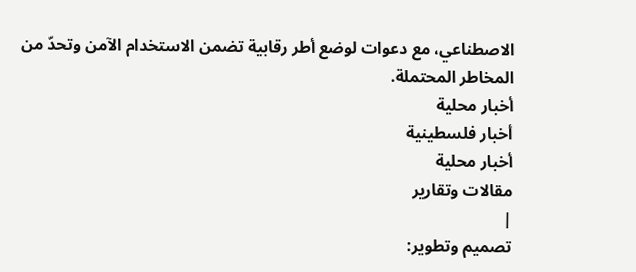الاصطناعي، مع دعوات لوضع أطر رقابية تضمن الاستخدام الآمن وتحدّ من المخاطر المحتملة.
أخبار محلية
أخبار فلسطينية
أخبار محلية
مقالات وتقارير
|
تصميم وتطوير: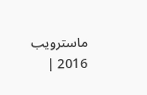ماسترويب 2016 |